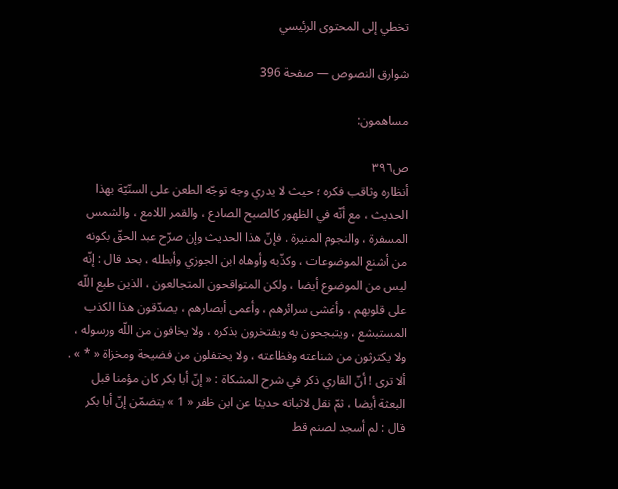تخطي إلى المحتوى الرئيسي

شوارق النصوص — صفحة 396

مساهمون:

ص٣٩٦
أنظاره وثاقب فكره ؛ حيث لا يدري وجه توجّه الطعن على السنّيّة بهذا الحديث ، مع أنّه في الظهور كالصبح الصادع ، والقمر اللامع ، والشمس المسفرة ، والنجوم المنيرة . فإنّ هذا الحديث وإن صرّح عبد الحقّ بكونه من أشنع الموضوعات ، وكذّبه وأوهاه ابن الجوزي وأبطله ، بحد قال : إنّه ليس من الموضوع أيضا ، ولكن المتواقحون المتجالعون ، الذين طبع اللّه على قلوبهم ، وأغشى سرائرهم ، وأعمى أبصارهم ، يصدّقون هذا الكذب المستبشع ، ويتبجحون به ويفتخرون بذكره ، ولا يخافون من اللّه ورسوله ، ولا يكترثون من شناعته وفظاعته ، ولا يحتفلون من فضيحة ومخزاة « * » . ألا ترى ! أنّ القاري ذكر في شرح المشكاة : « إنّ أبا بكر كان مؤمنا قبل البعثة أيضا ، ثمّ نقل لاثباته حديثا عن ابن ظفر « 1 » يتضمّن إنّ أبا بكر قال : لم أسجد لصنم قط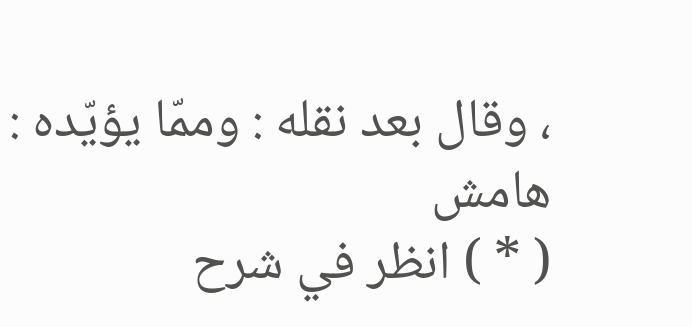، وقال بعد نقله : وممّا يؤيّده :
هامش
( * ) انظر في شرح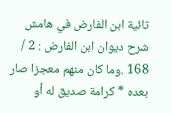تائية ابن الفارض في هامش شرح ديوان ابن الفارض : 2 / 168 .وما كان منهم معجزا صار بعده * كرامة صديق له أو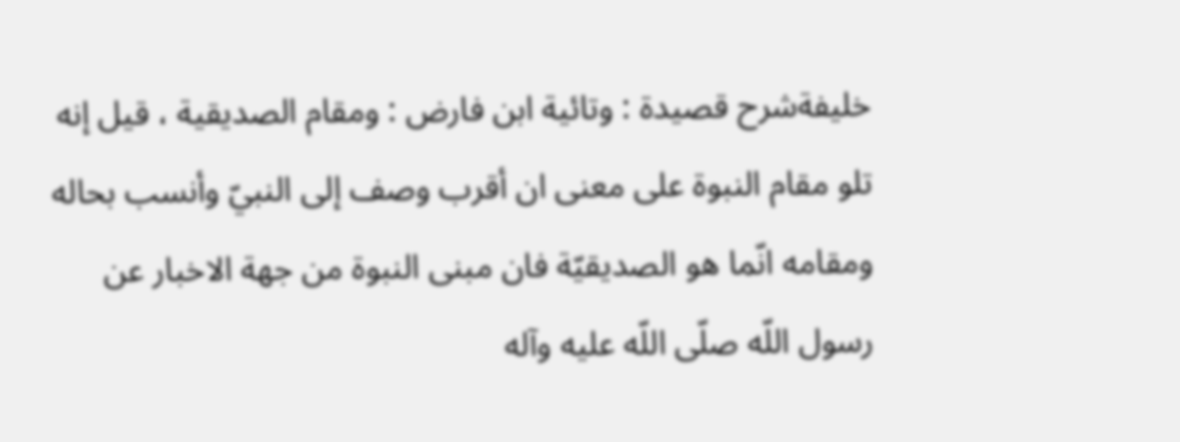خليفةشرح قصيدة : وتائية ابن فارض : ومقام الصديقية ، قيل إنه تلو مقام النبوة على معنى ان أقرب وصف إلى النبيّ وأنسب بحاله ومقامه انّما هو الصديقيّة فان مبنى النبوة من جهة الاخبار عن رسول اللّه صلّى اللّه عليه وآله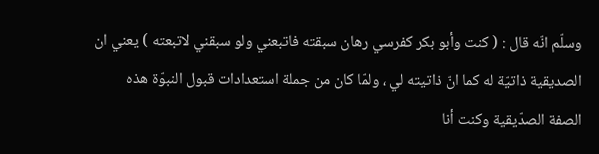وسلّم انّه قال : ( كنت وأبو بكر كفرسي رهان سبقته فاتبعني ولو سبقني لاتبعته ) يعني ان الصديقية ذاتيّة له كما انّ ذاتيته لي ، ولمّا كان من جملة استعدادات قبول النبوّة هذه الصفة الصدّيقية وكنت أنا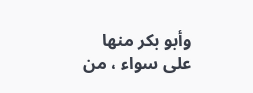وأبو بكر منها على سواء ، من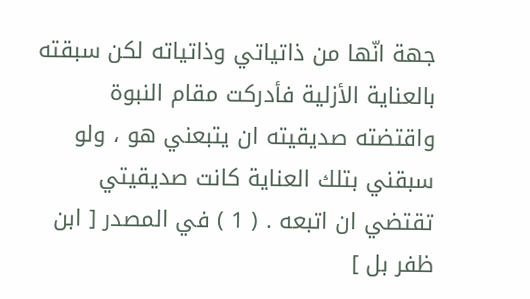جهة انّها من ذاتياتي وذاتياته لكن سبقته بالعناية الأزلية فأدركت مقام النبوة واقتضته صديقيته ان يتبعني هو ، ولو سبقني بتلك العناية كانت صديقيتي تقتضي ان اتبعه . ( 1 ) في المصدر [ ابن ظفر بل ]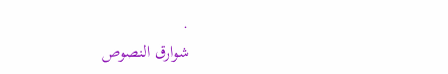.
شوارق النصوص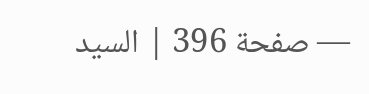— صفحة 396 | السيد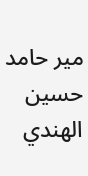مير حامد حسين الهندي